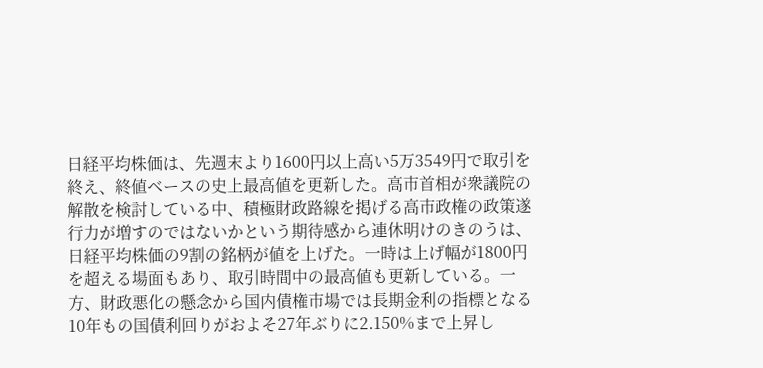日経平均株価は、先週末より1600円以上高い5万3549円で取引を終え、終値ベースの史上最高値を更新した。高市首相が衆議院の解散を検討している中、積極財政路線を掲げる高市政権の政策遂行力が増すのではないかという期待感から連休明けのきのうは、日経平均株価の9割の銘柄が値を上げた。一時は上げ幅が1800円を超える場面もあり、取引時間中の最高値も更新している。一方、財政悪化の懸念から国内債権市場では長期金利の指標となる10年もの国債利回りがおよそ27年ぶりに2.150%まで上昇し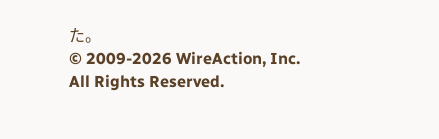た。
© 2009-2026 WireAction, Inc. All Rights Reserved.